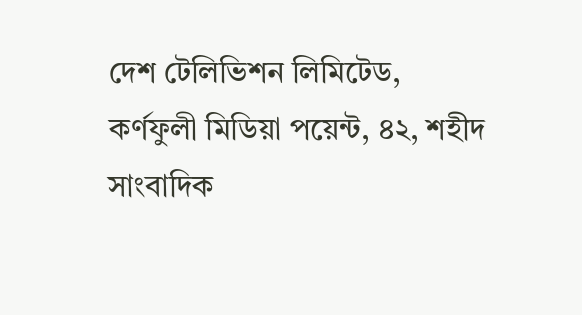দেশ টেলিভিশন লিমিটেড, কর্ণফুলী মিডিয়া পয়েন্ট, ৪২, শহীদ সাংবাদিক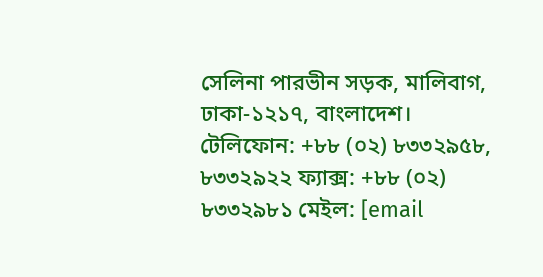সেলিনা পারভীন সড়ক, মালিবাগ, ঢাকা-১২১৭, বাংলাদেশ।
টেলিফোন: +৮৮ (০২) ৮৩৩২৯৫৮, ৮৩৩২৯২২ ফ্যাক্স: +৮৮ (০২) ৮৩৩২৯৮১ মেইল: [email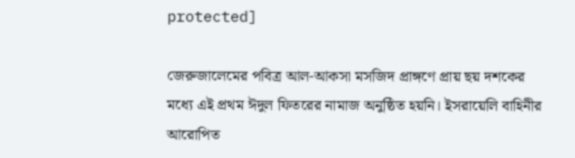protected]

জেরুজালেমের পবিত্র আল-আকসা মসজিদ প্রাঙ্গণে প্রায় ছয় দশকের মধ্যে এই প্রথম ঈদুল ফিতরের নামাজ অনুষ্ঠিত হয়নি। ইসরায়েলি বাহিনীর আরোপিত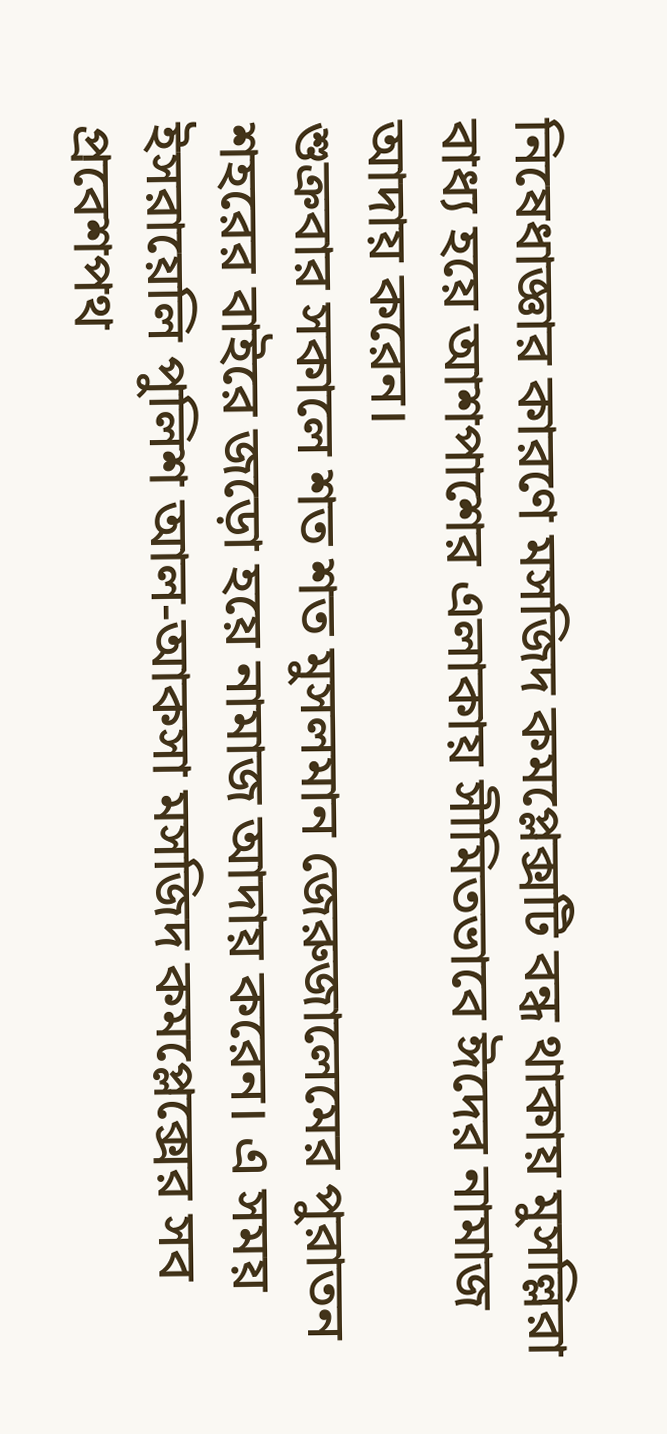নিষেধাজ্ঞার কারণে মসজিদ কমপ্লেক্সটি বন্ধ থাকায় মুসল্লিরা বাধ্য হয়ে আশপাশের এলাকায় সীমিতভাবে ঈদের নামাজ আদায় করেন।
শুক্রবার সকালে শত শত মুসলমান জেরুজালেমের পুরাতন শহরের বাইরে জড়ো হয়ে নামাজ আদায় করেন। এ সময় ইসরায়েলি পুলিশ আল-আকসা মসজিদ কমপ্লেক্সের সব প্রবেশপথ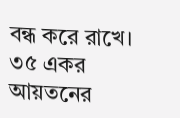বন্ধ করে রাখে।
৩৫ একর আয়তনের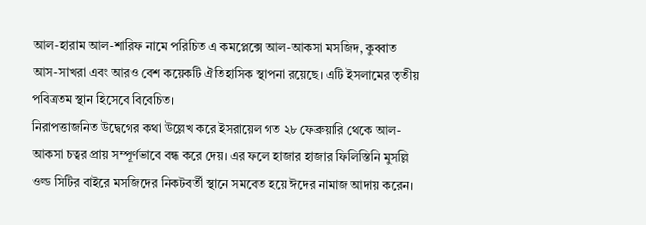আল-হারাম আল-শারিফ নামে পরিচিত এ কমপ্লেক্সে আল-আকসা মসজিদ, কুব্বাত আস-সাখরা এবং আরও বেশ কয়েকটি ঐতিহাসিক স্থাপনা রয়েছে। এটি ইসলামের তৃতীয় পবিত্রতম স্থান হিসেবে বিবেচিত।
নিরাপত্তাজনিত উদ্বেগের কথা উল্লেখ করে ইসরায়েল গত ২৮ ফেব্রুয়ারি থেকে আল-আকসা চত্বর প্রায় সম্পূর্ণভাবে বন্ধ করে দেয়। এর ফলে হাজার হাজার ফিলিস্তিনি মুসল্লি ওল্ড সিটির বাইরে মসজিদের নিকটবর্তী স্থানে সমবেত হয়ে ঈদের নামাজ আদায় করেন।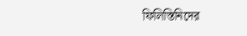ফিলিস্তিনিদের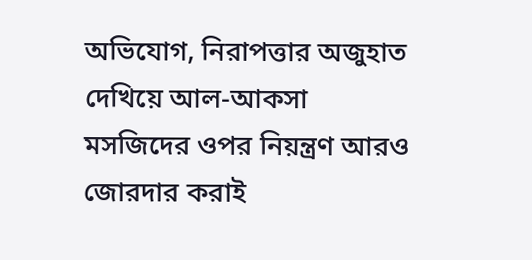অভিযোগ, নিরাপত্তার অজুহাত দেখিয়ে আল-আকসা মসজিদের ওপর নিয়ন্ত্রণ আরও জোরদার করাই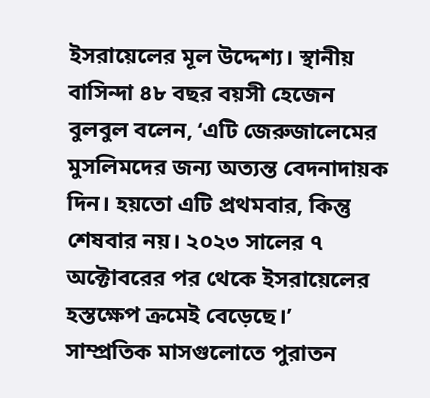ইসরায়েলের মূল উদ্দেশ্য। স্থানীয় বাসিন্দা ৪৮ বছর বয়সী হেজেন বুলবুল বলেন, ‘এটি জেরুজালেমের মুসলিমদের জন্য অত্যন্ত বেদনাদায়ক দিন। হয়তো এটি প্রথমবার, কিন্তু শেষবার নয়। ২০২৩ সালের ৭ অক্টোবরের পর থেকে ইসরায়েলের হস্তক্ষেপ ক্রমেই বেড়েছে।’
সাম্প্রতিক মাসগুলোতে পুরাতন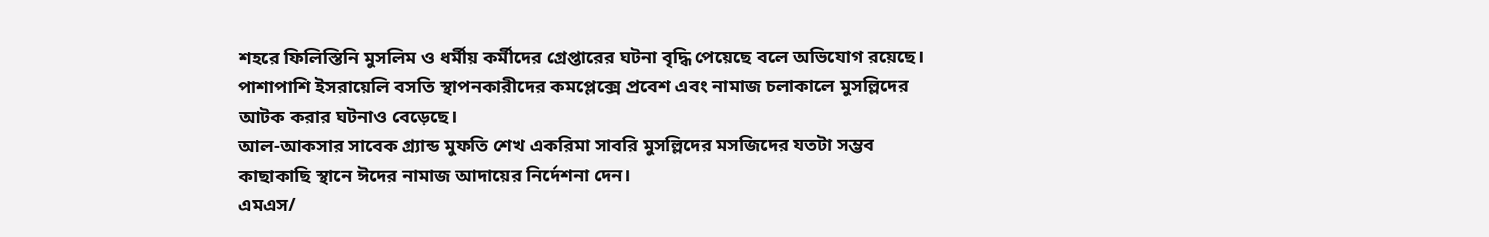শহরে ফিলিস্তিনি মুসলিম ও ধর্মীয় কর্মীদের গ্রেপ্তারের ঘটনা বৃদ্ধি পেয়েছে বলে অভিযোগ রয়েছে। পাশাপাশি ইসরায়েলি বসতি স্থাপনকারীদের কমপ্লেক্সে প্রবেশ এবং নামাজ চলাকালে মুসল্লিদের আটক করার ঘটনাও বেড়েছে।
আল-আকসার সাবেক গ্র্যান্ড মুফতি শেখ একরিমা সাবরি মুসল্লিদের মসজিদের যতটা সম্ভব কাছাকাছি স্থানে ঈদের নামাজ আদায়ের নির্দেশনা দেন।
এমএস/